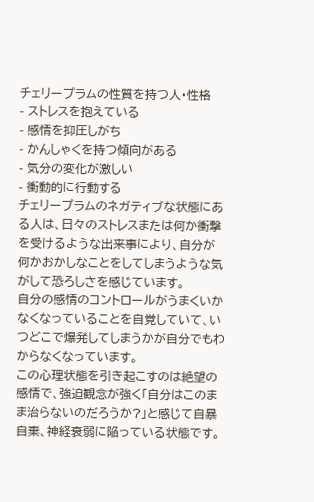チェリープラムの性質を持つ人・性格
- ストレスを抱えている
- 感情を抑圧しがち
- かんしゃくを持つ傾向がある
- 気分の変化が激しい
- 衝動的に行動する
チェリープラムのネガティブな状態にある人は、日々のストレスまたは何か衝撃を受けるような出来事により、自分が何かおかしなことをしてしまうような気がして恐ろしさを感じています。
自分の感情のコントロールがうまくいかなくなっていることを自覚していて、いつどこで爆発してしまうかが自分でもわからなくなっています。
この心理状態を引き起こすのは絶望の感情で、強迫観念が強く「自分はこのまま治らないのだろうか?」と感じて自暴自棄、神経衰弱に陥っている状態です。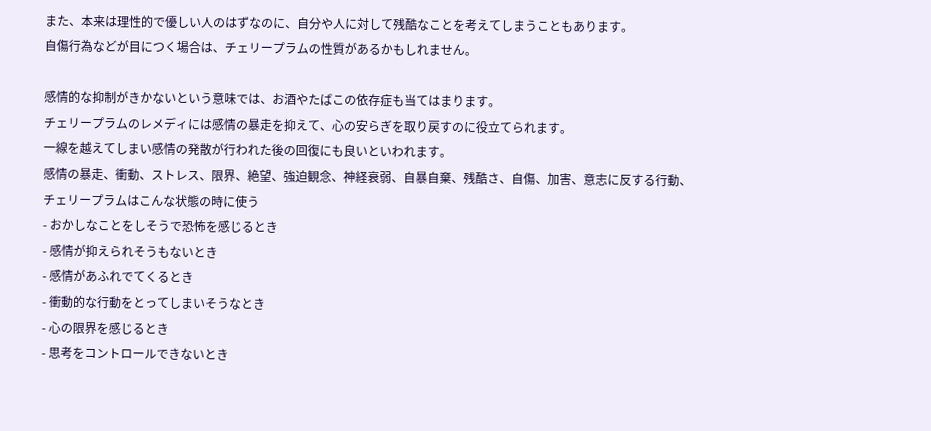また、本来は理性的で優しい人のはずなのに、自分や人に対して残酷なことを考えてしまうこともあります。
自傷行為などが目につく場合は、チェリープラムの性質があるかもしれません。

感情的な抑制がきかないという意味では、お酒やたばこの依存症も当てはまります。
チェリープラムのレメディには感情の暴走を抑えて、心の安らぎを取り戻すのに役立てられます。
一線を越えてしまい感情の発散が行われた後の回復にも良いといわれます。
感情の暴走、衝動、ストレス、限界、絶望、強迫観念、神経衰弱、自暴自棄、残酷さ、自傷、加害、意志に反する行動、
チェリープラムはこんな状態の時に使う
- おかしなことをしそうで恐怖を感じるとき
- 感情が抑えられそうもないとき
- 感情があふれでてくるとき
- 衝動的な行動をとってしまいそうなとき
- 心の限界を感じるとき
- 思考をコントロールできないとき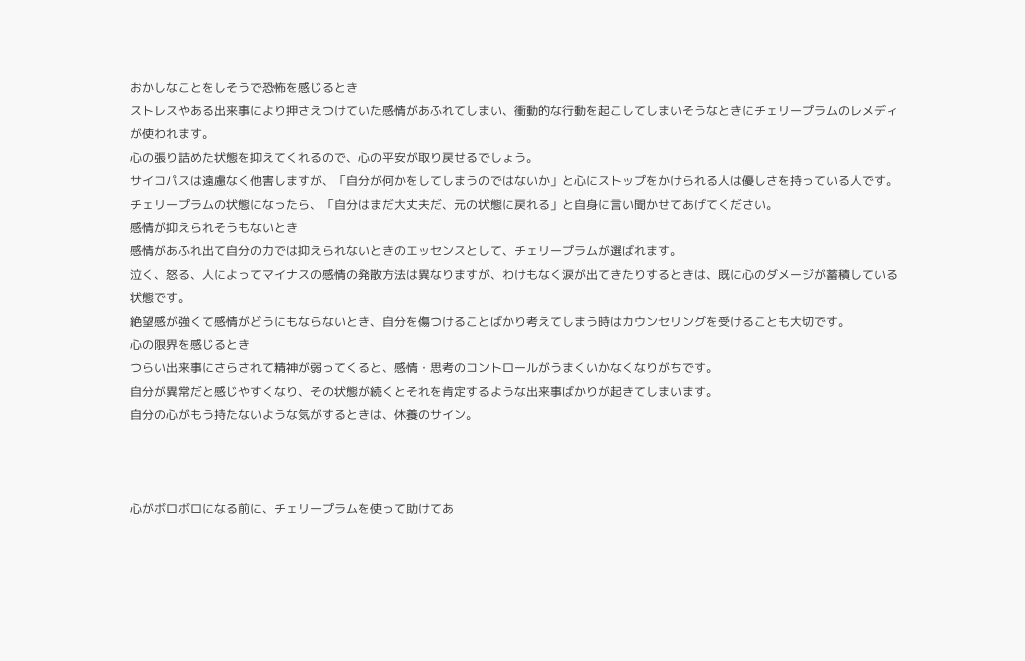おかしなことをしそうで恐怖を感じるとき
ストレスやある出来事により押さえつけていた感情があふれてしまい、衝動的な行動を起こしてしまいそうなときにチェリープラムのレメディが使われます。
心の張り詰めた状態を抑えてくれるので、心の平安が取り戻せるでしょう。
サイコパスは遠慮なく他害しますが、「自分が何かをしてしまうのではないか」と心にストップをかけられる人は優しさを持っている人です。
チェリープラムの状態になったら、「自分はまだ大丈夫だ、元の状態に戻れる」と自身に言い聞かせてあげてください。
感情が抑えられそうもないとき
感情があふれ出て自分の力では抑えられないときのエッセンスとして、チェリープラムが選ばれます。
泣く、怒る、人によってマイナスの感情の発散方法は異なりますが、わけもなく涙が出てきたりするときは、既に心のダメージが蓄積している状態です。
絶望感が強くて感情がどうにもならないとき、自分を傷つけることばかり考えてしまう時はカウンセリングを受けることも大切です。
心の限界を感じるとき
つらい出来事にさらされて精神が弱ってくると、感情・思考のコントロールがうまくいかなくなりがちです。
自分が異常だと感じやすくなり、その状態が続くとそれを肯定するような出来事ばかりが起きてしまいます。
自分の心がもう持たないような気がするときは、休養のサイン。



心がボロボロになる前に、チェリープラムを使って助けてあ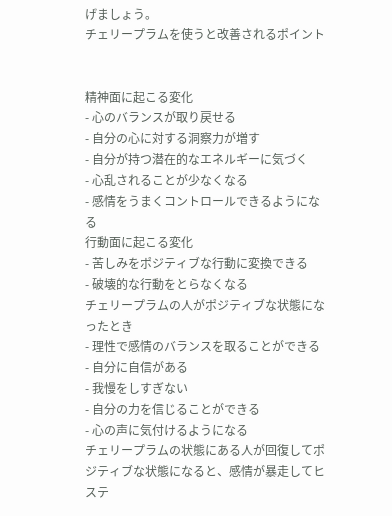げましょう。
チェリープラムを使うと改善されるポイント


精神面に起こる変化
- 心のバランスが取り戻せる
- 自分の心に対する洞察力が増す
- 自分が持つ潜在的なエネルギーに気づく
- 心乱されることが少なくなる
- 感情をうまくコントロールできるようになる
行動面に起こる変化
- 苦しみをポジティブな行動に変換できる
- 破壊的な行動をとらなくなる
チェリープラムの人がポジティブな状態になったとき
- 理性で感情のバランスを取ることができる
- 自分に自信がある
- 我慢をしすぎない
- 自分の力を信じることができる
- 心の声に気付けるようになる
チェリープラムの状態にある人が回復してポジティブな状態になると、感情が暴走してヒステ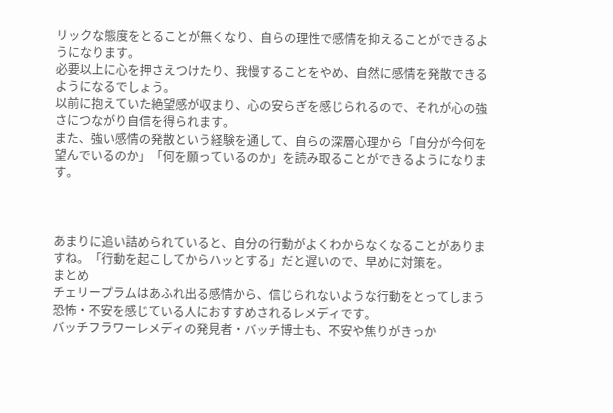リックな態度をとることが無くなり、自らの理性で感情を抑えることができるようになります。
必要以上に心を押さえつけたり、我慢することをやめ、自然に感情を発散できるようになるでしょう。
以前に抱えていた絶望感が収まり、心の安らぎを感じられるので、それが心の強さにつながり自信を得られます。
また、強い感情の発散という経験を通して、自らの深層心理から「自分が今何を望んでいるのか」「何を願っているのか」を読み取ることができるようになります。



あまりに追い詰められていると、自分の行動がよくわからなくなることがありますね。「行動を起こしてからハッとする」だと遅いので、早めに対策を。
まとめ
チェリープラムはあふれ出る感情から、信じられないような行動をとってしまう恐怖・不安を感じている人におすすめされるレメディです。
バッチフラワーレメディの発見者・バッチ博士も、不安や焦りがきっか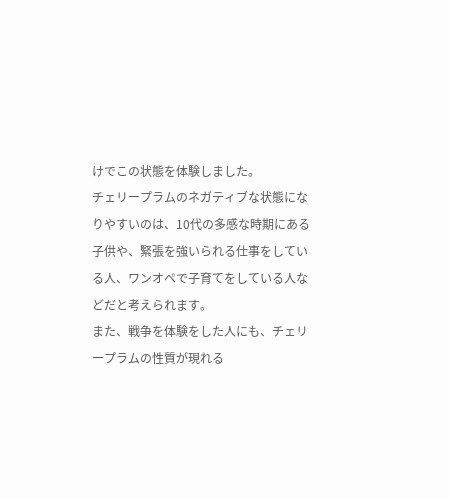けでこの状態を体験しました。
チェリープラムのネガティブな状態になりやすいのは、10代の多感な時期にある子供や、緊張を強いられる仕事をしている人、ワンオペで子育てをしている人などだと考えられます。
また、戦争を体験をした人にも、チェリープラムの性質が現れる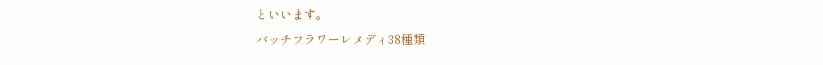といいます。
バッチフラワーレメディ38種類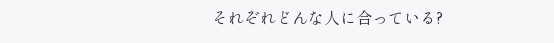それぞれどんな人に合っている?